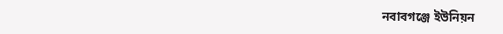নবাবগঞ্জে ইউনিয়ন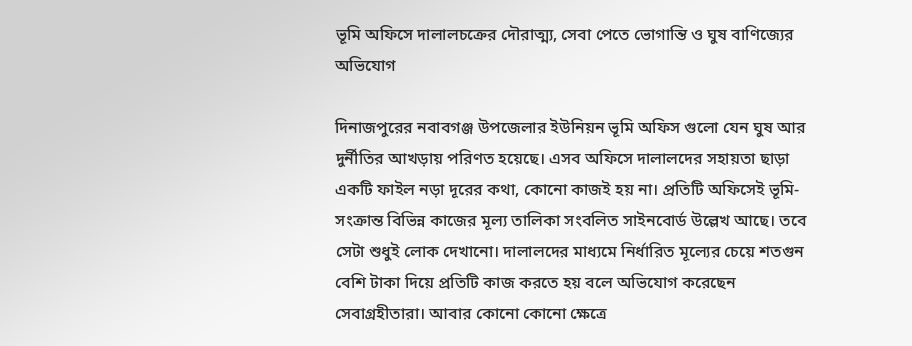ভূমি অফিসে দালালচক্রের দৌরাত্ম্য, সেবা পেতে ভোগান্তি ও ঘুষ বাণিজ্যের অভিযোগ

দিনাজপুরের নবাবগঞ্জ উপজেলার ইউনিয়ন ভূমি অফিস গুলো যেন ঘুষ আর দুর্নীতির আখড়ায় পরিণত হয়েছে। এসব অফিসে দালালদের সহায়তা ছাড়া একটি ফাইল নড়া দূরের কথা, কোনো কাজই হয় না। প্রতিটি অফিসেই ভূমি-সংক্রান্ত বিভিন্ন কাজের মূল্য তালিকা সংবলিত সাইনবোর্ড উল্লেখ আছে। তবে সেটা শুধুই লোক দেখানো। দালালদের মাধ্যমে নির্ধারিত মূল্যের চেয়ে শতগুন বেশি টাকা দিয়ে প্রতিটি কাজ করতে হয় বলে অভিযোগ করেছেন সেবাগ্রহীতারা। আবার কোনো কোনো ক্ষেত্রে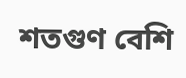শতগুণ বেশি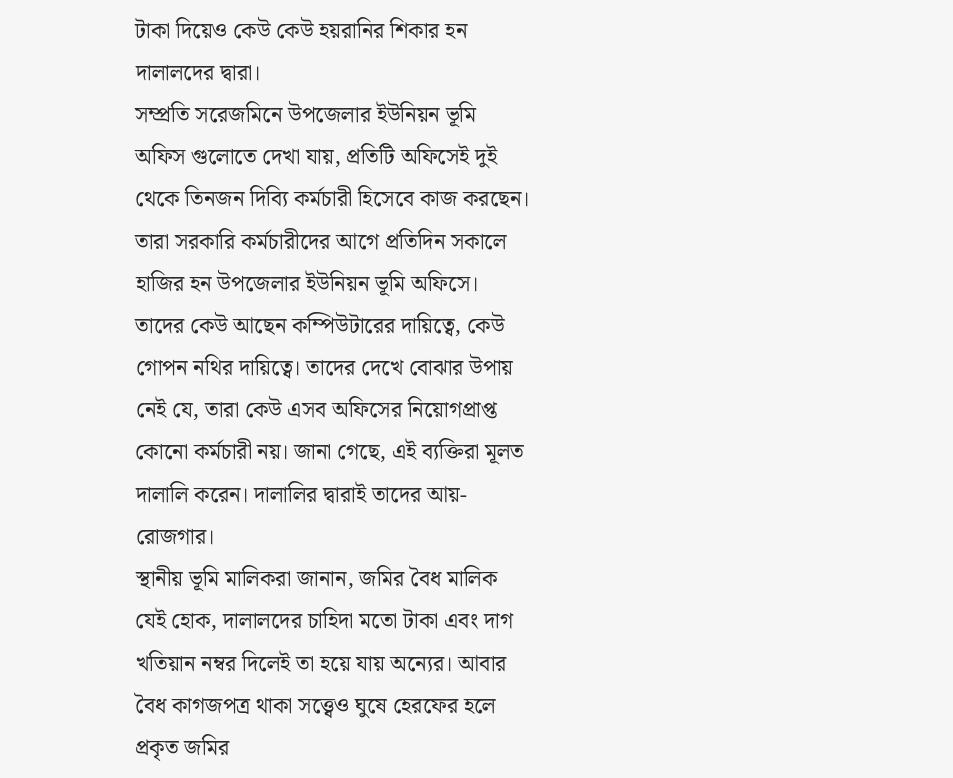টাকা দিয়েও কেউ কেউ হয়রানির শিকার হন দালালদের দ্বারা।
সম্প্রতি সরেজমিনে উপজেলার ইউনিয়ন ভূমি অফিস গুলোতে দেখা যায়, প্রতিটি অফিসেই দুই থেকে তিনজন দিব্যি কর্মচারী হিসেবে কাজ করছেন। তারা সরকারি কর্মচারীদের আগে প্রতিদিন সকালে হাজির হন উপজেলার ইউনিয়ন ভূমি অফিসে।  তাদের কেউ আছেন কম্পিউটারের দায়িত্বে, কেউ গোপন নথির দায়িত্বে। তাদের দেখে বোঝার উপায় নেই যে, তারা কেউ এসব অফিসের নিয়োগপ্রাপ্ত কোনো কর্মচারী নয়। জানা গেছে, এই ব্যক্তিরা মূলত দালালি করেন। দালালির দ্বারাই তাদের আয়-রোজগার।
স্থানীয় ভূমি মালিকরা জানান, জমির বৈধ মালিক যেই হোক, দালালদের চাহিদা মতো টাকা এবং দাগ খতিয়ান নম্বর দিলেই তা হয়ে যায় অন্যের। আবার বৈধ কাগজপত্র থাকা সত্ত্বেও ঘুষে হেরফের হলে প্রকৃত জমির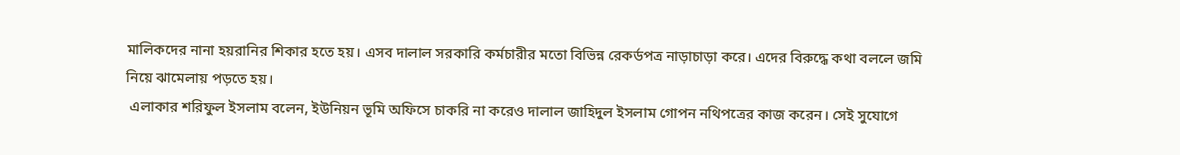মালিকদের নানা হয়রানির শিকার হতে হয়। এসব দালাল সরকারি কর্মচারীর মতো বিভিন্ন রেকর্ডপত্র নাড়াচাড়া করে। এদের বিরুদ্ধে কথা বললে জমি নিয়ে ঝামেলায় পড়তে হয়।
 এলাকার শরিফুল ইসলাম বলেন, ইউনিয়ন ভূমি অফিসে চাকরি না করেও দালাল জাহিদুল ইসলাম গোপন নথিপত্রের কাজ করেন। সেই সুযোগে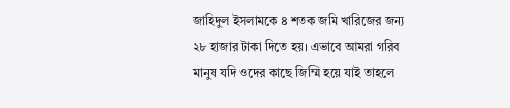জাহিদুল ইসলামকে ৪ শতক জমি খারিজের জন্য ২৮ হাজার টাকা দিতে হয়। এভাবে আমরা গরিব মানুষ যদি ওদের কাছে জিম্মি হয়ে যাই তাহলে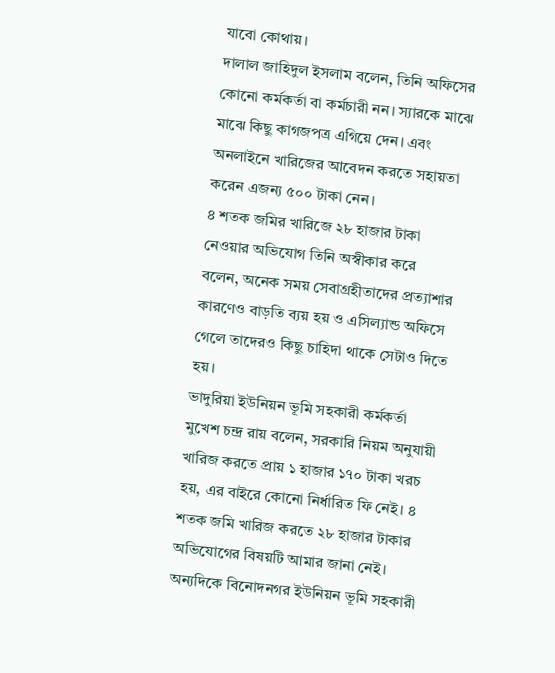যাবো কোথায়।
দালাল জাহিদুল ইসলাম বলেন, তিনি অফিসের কোনো কর্মকর্তা বা কর্মচারী নন। স্যারকে মাঝে মাঝে কিছু কাগজপত্র এগিয়ে দেন। এবং অনলাইনে খারিজের আবেদন করতে সহায়তা করেন এজন্য ৫০০ টাকা নেন।
৪ শতক জমির খারিজে ২৮ হাজার টাকা নেওয়ার অভিযোগ তিনি অস্বীকার করে বলেন, অনেক সময় সেবাগ্রহীতাদের প্রত্যাশার কারণেও বাড়তি ব্যয় হয় ও এসিল্যান্ড অফিসে গেলে তাদেরও কিছু চাহিদা থাকে সেটাও দিতে হয়।
ভাদুরিয়া ইউনিয়ন ভূমি সহকারী কর্মকর্তা মুখেশ চন্দ্র রায় বলেন, সরকারি নিয়ম অনুযায়ী খারিজ করতে প্রায় ১ হাজার ১৭০ টাকা খরচ হয়, এর বাইরে কোনো নির্ধারিত ফি নেই। ৪ শতক জমি খারিজ করতে ২৮ হাজার টাকার অভিযোগের বিষয়টি আমার জানা নেই।
অন্যদিকে বিনোদনগর ইউনিয়ন ভূমি সহকারী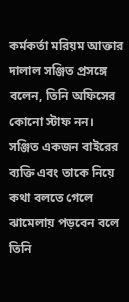কর্মকর্তা মরিয়ম আক্তার দালাল সঞ্জিত প্রসঙ্গে বলেন, তিনি অফিসের কোনো স্টাফ নন। সঞ্জিত একজন বাইরের ব্যক্তি এবং তাকে নিয়ে কথা বলতে গেলে ঝামেলায় পড়বেন বলে তিনি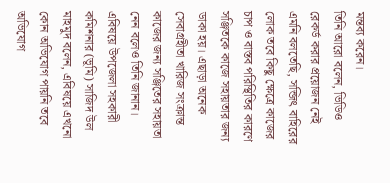মন্তব্য করেন।
তিনি আরো বলেন, ভিডিও রেকর্ড করার প্রয়োজন নেই  এমনি বলতেছি, সন্জিৎ বাহিরের লোক তবে কিছু ক্ষেত্রে কাজের চাপ ও বাস্তব পরিস্থিতির কারণে সঞ্জিতকে কাজে সহায়তার জন্য ডাকা হয়। এছাড়া অনেক সেবাগ্রহীতা খারিজ সংক্রান্ত কাজের জন্য সঞ্জিতের সহায়তা নেন বলেও তিনি জানান।
এবিষয়ে উপজেলা সহকারী কমিশনার (ভূমি) সাজিদ উল মাহমুদ বলেন, এবিষয়ে এখনো কোন অভিযোগ পায়নি তবে অভিযোগ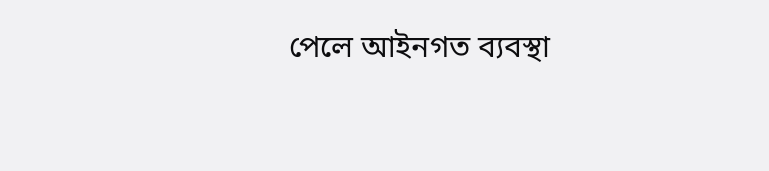পেলে আইনগত ব্যবস্থা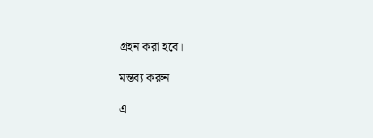গ্রহন করা হবে।

মন্তব্য করুন

এ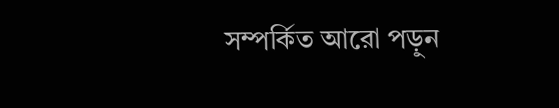সম্পর্কিত আরো পড়ুন